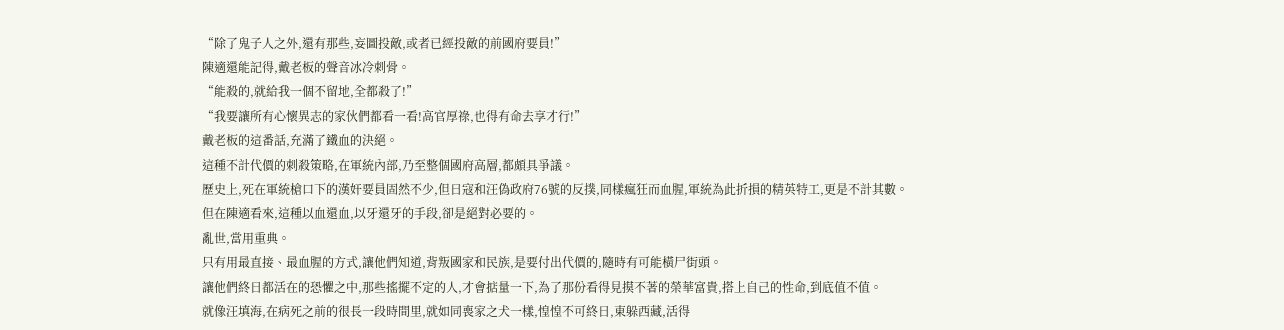“除了鬼子人之外,還有那些,妄圖投敵,或者已經投敵的前國府要員!”
陳適還能記得,戴老板的聲音冰冷刺骨。
“能殺的,就給我一個不留地,全都殺了!”
“我要讓所有心懷異志的家伙們都看一看!高官厚祿,也得有命去享才行!”
戴老板的這番話,充滿了鐵血的決絕。
這種不計代價的刺殺策略,在軍統內部,乃至整個國府高層,都頗具爭議。
歷史上,死在軍統槍口下的漢奸要員固然不少,但日寇和汪偽政府76號的反撲,同樣瘋狂而血腥,軍統為此折損的精英特工,更是不計其數。
但在陳適看來,這種以血還血,以牙還牙的手段,卻是絕對必要的。
亂世,當用重典。
只有用最直接、最血腥的方式,讓他們知道,背叛國家和民族,是要付出代價的,隨時有可能橫尸街頭。
讓他們終日都活在的恐懼之中,那些搖擺不定的人,才會掂量一下,為了那份看得見摸不著的榮華富貴,搭上自己的性命,到底值不值。
就像汪填海,在病死之前的很長一段時間里,就如同喪家之犬一樣,惶惶不可終日,東躲西藏,活得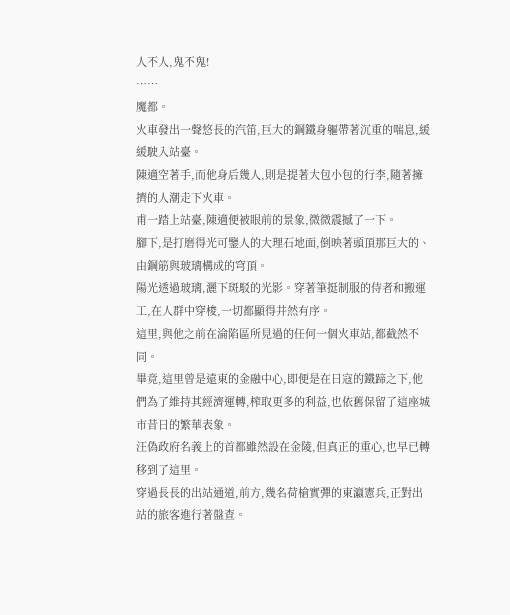人不人,鬼不鬼!
……
魔都。
火車發出一聲悠長的汽笛,巨大的鋼鐵身軀帶著沉重的喘息,緩緩駛入站臺。
陳適空著手,而他身后幾人,則是提著大包小包的行李,隨著擁擠的人潮走下火車。
甫一踏上站臺,陳適便被眼前的景象,微微震撼了一下。
腳下,是打磨得光可鑒人的大理石地面,倒映著頭頂那巨大的、由鋼筋與玻璃構成的穹頂。
陽光透過玻璃,灑下斑駁的光影。穿著筆挺制服的侍者和搬運工,在人群中穿梭,一切都顯得井然有序。
這里,與他之前在淪陷區所見過的任何一個火車站,都截然不同。
畢竟,這里曾是遠東的金融中心,即便是在日寇的鐵蹄之下,他們為了維持其經濟運轉,榨取更多的利益,也依舊保留了這座城市昔日的繁華表象。
汪偽政府名義上的首都雖然設在金陵,但真正的重心,也早已轉移到了這里。
穿過長長的出站通道,前方,幾名荷槍實彈的東瀛憲兵,正對出站的旅客進行著盤查。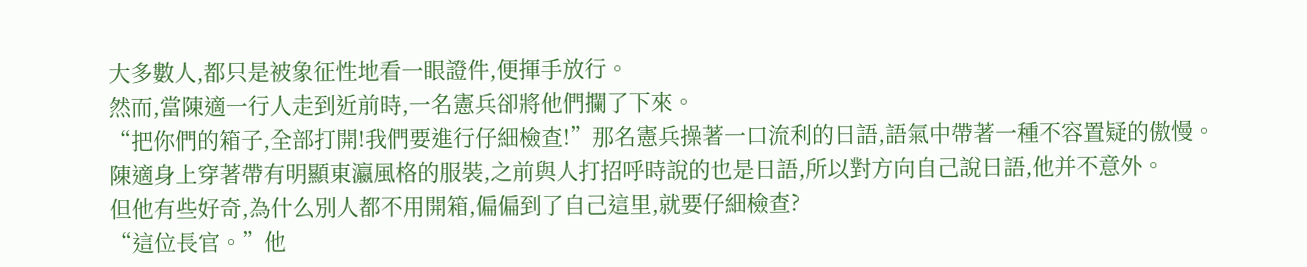大多數人,都只是被象征性地看一眼證件,便揮手放行。
然而,當陳適一行人走到近前時,一名憲兵卻將他們攔了下來。
“把你們的箱子,全部打開!我們要進行仔細檢查!”那名憲兵操著一口流利的日語,語氣中帶著一種不容置疑的傲慢。
陳適身上穿著帶有明顯東瀛風格的服裝,之前與人打招呼時說的也是日語,所以對方向自己說日語,他并不意外。
但他有些好奇,為什么別人都不用開箱,偏偏到了自己這里,就要仔細檢查?
“這位長官。”他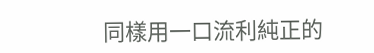同樣用一口流利純正的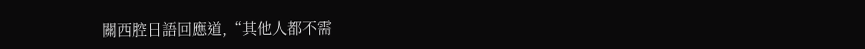關西腔日語回應道,“其他人都不需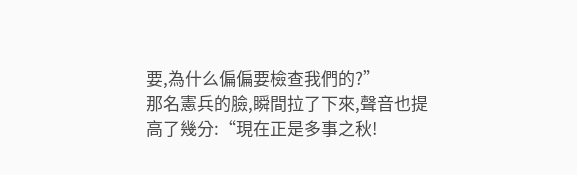要,為什么偏偏要檢查我們的?”
那名憲兵的臉,瞬間拉了下來,聲音也提高了幾分:“現在正是多事之秋!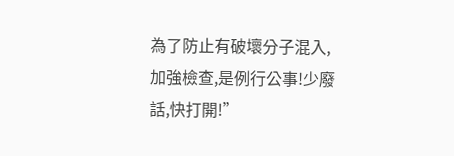為了防止有破壞分子混入,加強檢查,是例行公事!少廢話,快打開!”